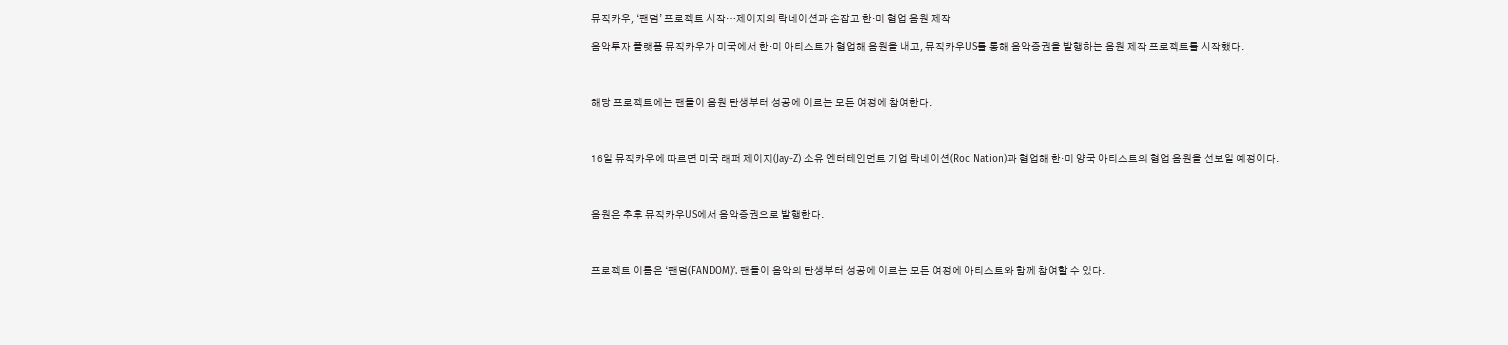뮤직카우, ‘팬덤’ 프로젝트 시작…제이지의 락네이션과 손잡고 한·미 협업 음원 제작

음악투자 플랫폼 뮤직카우가 미국에서 한·미 아티스트가 협업해 음원을 내고, 뮤직카우US를 통해 음악증권을 발행하는 음원 제작 프로젝트를 시작했다.



해당 프로젝트에는 팬들이 음원 탄생부터 성공에 이르는 모든 여정에 참여한다.



16일 뮤직카우에 따르면 미국 래퍼 제이지(Jay-Z) 소유 엔터테인먼트 기업 락네이션(Roc Nation)과 협업해 한·미 양국 아티스트의 협업 음원을 선보일 예정이다.



음원은 추후 뮤직카우US에서 음악증권으로 발행한다.



프로젝트 이름은 ‘팬덤(FANDOM)’. 팬들이 음악의 탄생부터 성공에 이르는 모든 여정에 아티스트와 함께 참여할 수 있다.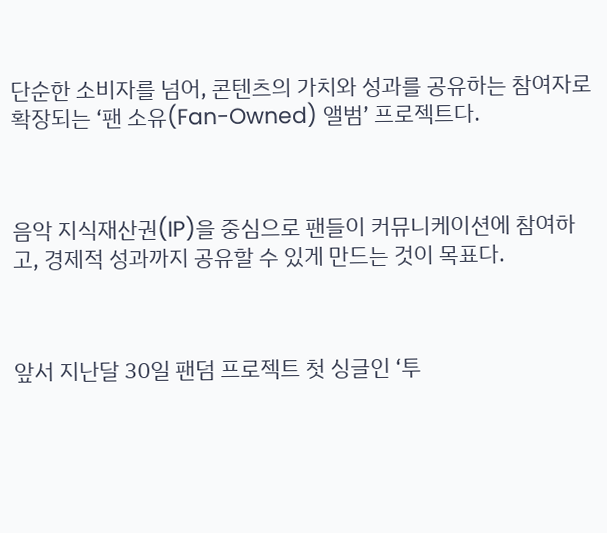단순한 소비자를 넘어, 콘텐츠의 가치와 성과를 공유하는 참여자로 확장되는 ‘팬 소유(Fan-Owned) 앨범’ 프로젝트다.



음악 지식재산권(IP)을 중심으로 팬들이 커뮤니케이션에 참여하고, 경제적 성과까지 공유할 수 있게 만드는 것이 목표다.



앞서 지난달 30일 팬덤 프로젝트 첫 싱글인 ‘투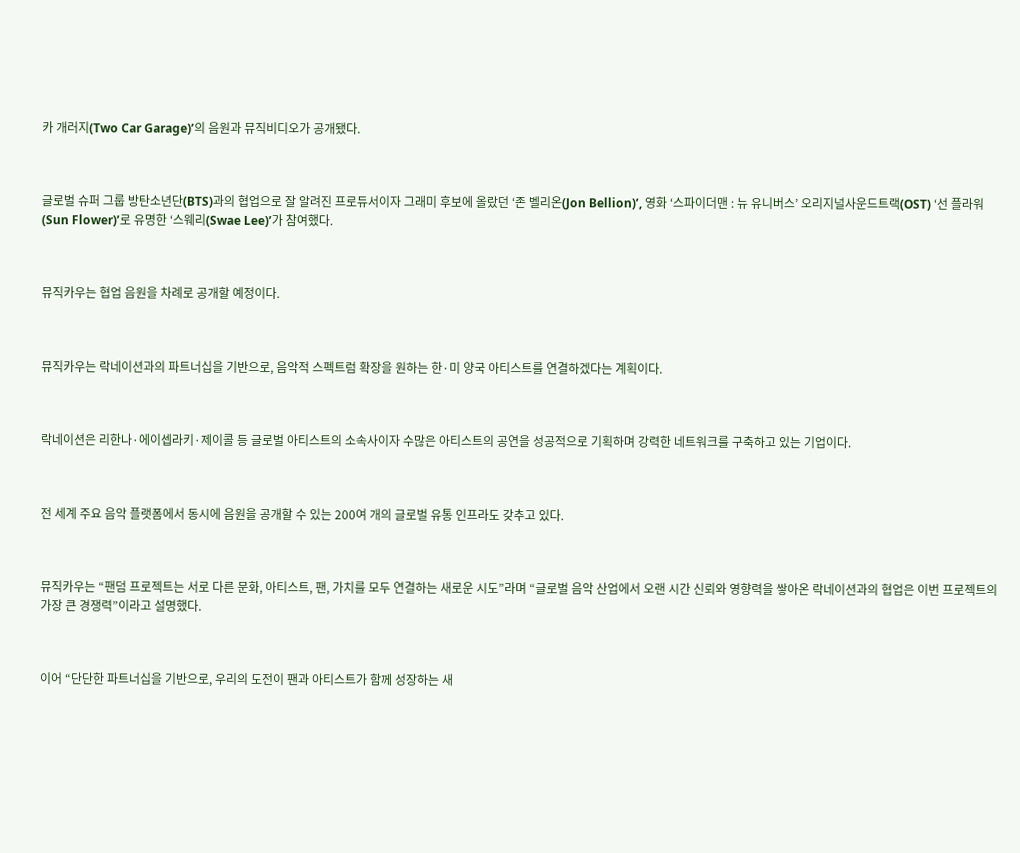카 개러지(Two Car Garage)’의 음원과 뮤직비디오가 공개됐다.



글로벌 슈퍼 그룹 방탄소년단(BTS)과의 협업으로 잘 알려진 프로듀서이자 그래미 후보에 올랐던 ‘존 벨리온(Jon Bellion)’, 영화 ‘스파이더맨 : 뉴 유니버스’ 오리지널사운드트랙(OST) ‘선 플라워(Sun Flower)’로 유명한 ‘스웨리(Swae Lee)’가 참여했다.



뮤직카우는 협업 음원을 차례로 공개할 예정이다.



뮤직카우는 락네이션과의 파트너십을 기반으로, 음악적 스펙트럼 확장을 원하는 한·미 양국 아티스트를 연결하겠다는 계획이다.



락네이션은 리한나·에이셉라키·제이콜 등 글로벌 아티스트의 소속사이자 수많은 아티스트의 공연을 성공적으로 기획하며 강력한 네트워크를 구축하고 있는 기업이다.



전 세계 주요 음악 플랫폼에서 동시에 음원을 공개할 수 있는 200여 개의 글로벌 유통 인프라도 갖추고 있다.



뮤직카우는 “팬덤 프로젝트는 서로 다른 문화, 아티스트, 팬, 가치를 모두 연결하는 새로운 시도”라며 “글로벌 음악 산업에서 오랜 시간 신뢰와 영향력을 쌓아온 락네이션과의 협업은 이번 프로젝트의 가장 큰 경쟁력”이라고 설명했다.



이어 “단단한 파트너십을 기반으로, 우리의 도전이 팬과 아티스트가 함께 성장하는 새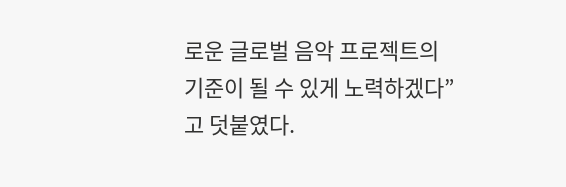로운 글로벌 음악 프로젝트의 기준이 될 수 있게 노력하겠다”고 덧붙였다.